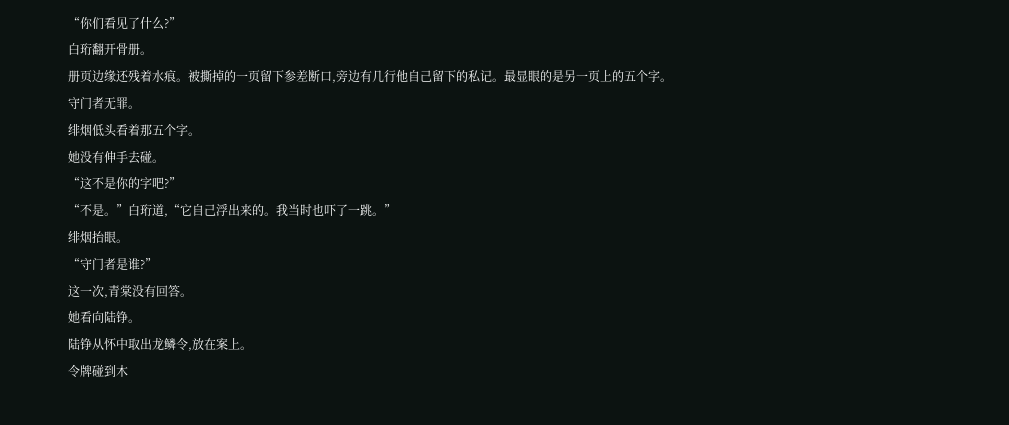“你们看见了什么?”
白珩翻开骨册。
册页边缘还残着水痕。被撕掉的一页留下参差断口,旁边有几行他自己留下的私记。最显眼的是另一页上的五个字。
守门者无罪。
绯烟低头看着那五个字。
她没有伸手去碰。
“这不是你的字吧?”
“不是。”白珩道,“它自己浮出来的。我当时也吓了一跳。”
绯烟抬眼。
“守门者是谁?”
这一次,青棠没有回答。
她看向陆铮。
陆铮从怀中取出龙鳞令,放在案上。
令牌碰到木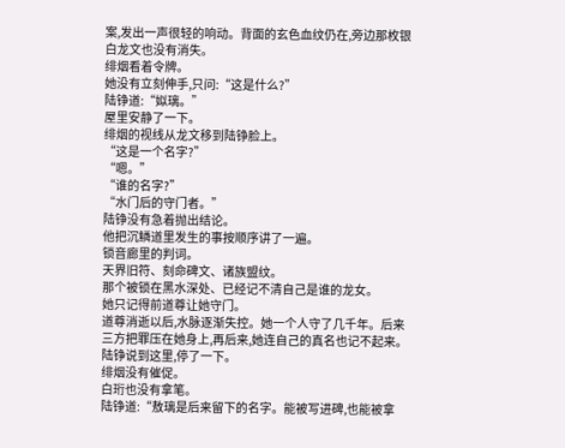案,发出一声很轻的响动。背面的玄色血纹仍在,旁边那枚银白龙文也没有消失。
绯烟看着令牌。
她没有立刻伸手,只问:“这是什么?”
陆铮道:“姒璃。”
屋里安静了一下。
绯烟的视线从龙文移到陆铮脸上。
“这是一个名字?”
“嗯。”
“谁的名字?”
“水门后的守门者。”
陆铮没有急着抛出结论。
他把沉鳞道里发生的事按顺序讲了一遍。
锁音廊里的判词。
天界旧符、刻命碑文、诸族盟纹。
那个被锁在黑水深处、已经记不清自己是谁的龙女。
她只记得前道尊让她守门。
道尊消逝以后,水脉逐渐失控。她一个人守了几千年。后来三方把罪压在她身上,再后来,她连自己的真名也记不起来。
陆铮说到这里,停了一下。
绯烟没有催促。
白珩也没有拿笔。
陆铮道:“敖璃是后来留下的名字。能被写进碑,也能被拿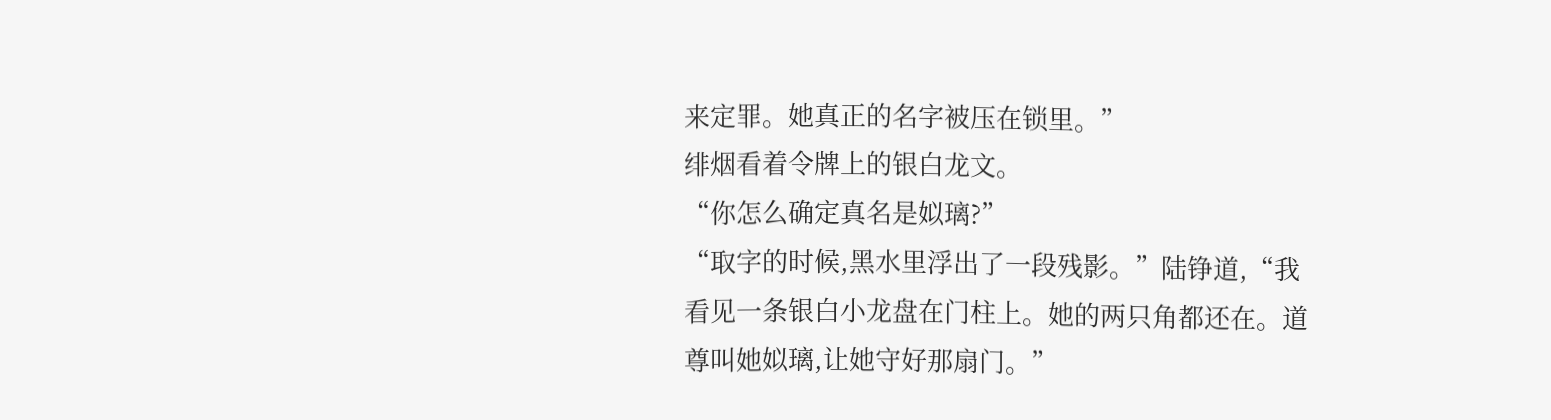来定罪。她真正的名字被压在锁里。”
绯烟看着令牌上的银白龙文。
“你怎么确定真名是姒璃?”
“取字的时候,黑水里浮出了一段残影。”陆铮道,“我看见一条银白小龙盘在门柱上。她的两只角都还在。道尊叫她姒璃,让她守好那扇门。”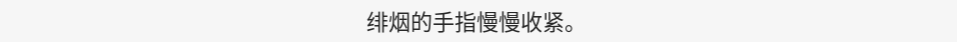绯烟的手指慢慢收紧。